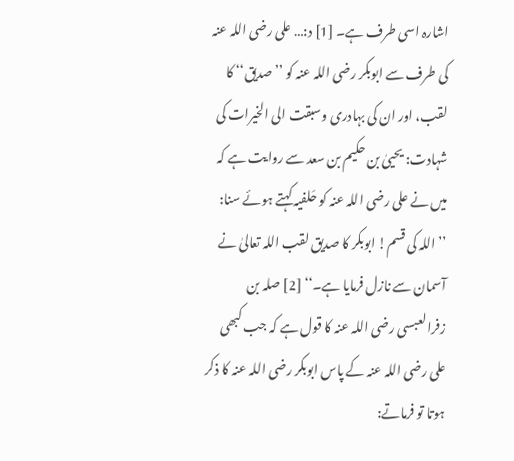اشارہ اسی طرف ہے۔ [1] د:… علی رضی اللہ عنہ کی طرف سے ابوبکر رضی اللہ عنہ کو ’’صدیق‘‘ کا لقب، اور ان کی بہادری وسبقت الی الخیرات کی شہادت: یحییٰ بن حکیم بن سعد سے روایت ہے کہ میں نے علی رضی اللہ عنہ کو حَلفیہ کہتے ہوئے سنا: ’’اللہ کی قسم! ابوبکر کا صدیق لقب اللہ تعالیٰ نے آسمان سے نازل فرمایا ہے۔‘‘ [2] صلہ بن زفرالعبسی رضی اللہ عنہ کا قول ہے کہ جب کبھی علی رضی اللہ عنہ کے پاس ابوبکر رضی اللہ عنہ کا ذکر ہوتا تو فرماتے: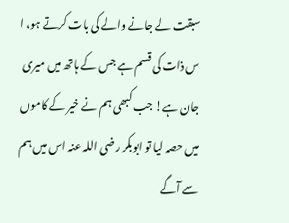سبقت لے جانے والے کی بات کرتے ہو، ا س ذات کی قسم ہے جس کے ہاتھ میں میری جان ہے! جب کبھی ہم نے خیر کے کاموں میں حصہ لیا تو ابوبکر رضی اللہ عنہ اس میں ہم سے آگے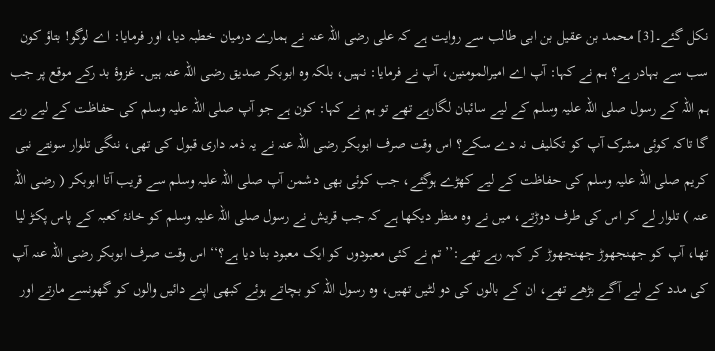نکل گئے۔[3] محمد بن عقیل بن ابی طالب سے روایت ہے کہ علی رضی اللہ عنہ نے ہمارے درمیان خطبہ دیا، اور فرمایا: اے لوگو! بتاؤ کون سب سے بہادر ہے؟ ہم نے کہا: آپ اے امیرالمومنین، آپ نے فرمایا: نہیں، بلکہ وہ ابوبکر صدیق رضی اللہ عنہ ہیں۔ غزوۂ بد رکے موقع پر جب ہم اللہ کے رسول صلی اللہ علیہ وسلم کے لیے سائبان لگارہے تھے تو ہم نے کہا: کون ہے جو آپ صلی اللہ علیہ وسلم کی حفاظت کے لیے رہے گا تاکہ کوئی مشرک آپ کو تکلیف نہ دے سکے؟ اس وقت صرف ابوبکر رضی اللہ عنہ نے یہ ذمہ داری قبول کی تھی، ننگی تلوار سونتے نبی کریم صلی اللہ علیہ وسلم کی حفاظت کے لیے کھڑے ہوگئے، جب کوئی بھی دشمن آپ صلی اللہ علیہ وسلم سے قریب آتا ابوبکر ( رضی اللہ عنہ ) تلوار لے کر اس کی طرف دوڑتے، میں نے وہ منظر دیکھا ہے کہ جب قریش نے رسول صلی اللہ علیہ وسلم کو خانۂ کعبہ کے پاس پکڑ لیا تھا، آپ کو جھنجھوڑ جھنجھوڑ کر کہہ رہے تھے:’’تم نے کئی معبودوں کو ایک معبود بنا دیا ہے؟‘‘ اس وقت صرف ابوبکر رضی اللہ عنہ آپ کی مدد کے لیے آگے بڑھے تھے، ان کے بالوں کی دو لٹیں تھیں، وہ رسول اللہ کو بچاتے ہوئے کبھی اپنے دائیں والوں کو گھونسے مارتے اور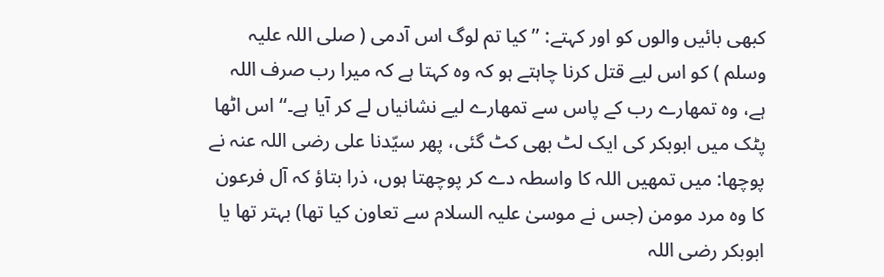کبھی بائیں والوں کو اور کہتے: ’’کیا تم لوگ اس آدمی ( صلی اللہ علیہ وسلم ) کو اس لیے قتل کرنا چاہتے ہو کہ وہ کہتا ہے کہ میرا رب صرف اللہ ہے، وہ تمھارے رب کے پاس سے تمھارے لیے نشانیاں لے کر آیا ہے۔‘‘ اس اٹھا پٹک میں ابوبکر کی ایک لٹ بھی کٹ گئی، پھر سیّدنا علی رضی اللہ عنہ نے پوچھا: میں تمھیں اللہ کا واسطہ دے کر پوچھتا ہوں، ذرا بتاؤ کہ آل فرعون کا وہ مرد مومن (جس نے موسیٰ علیہ السلام سے تعاون کیا تھا) بہتر تھا یا ابوبکر رضی اللہ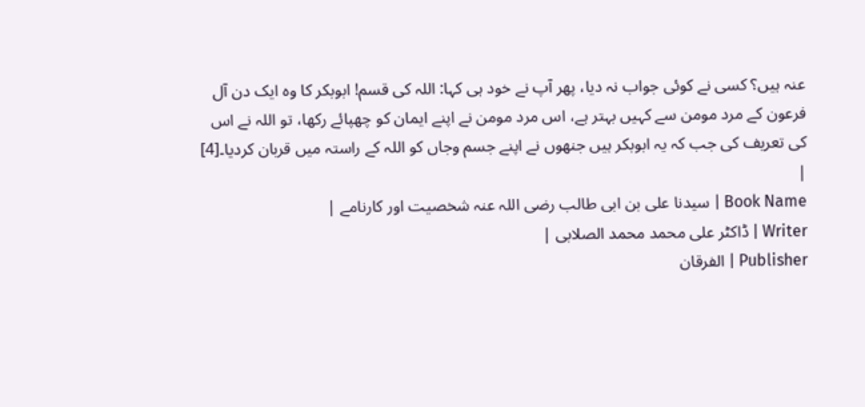عنہ ہیں؟ کسی نے کوئی جواب نہ دیا، پھر آپ نے خود ہی کہا: اللہ کی قسم! ابوبکر کا وہ ایک دن آل فرعون کے مرد مومن سے کہیں بہتر ہے، اس مرد مومن نے اپنے ایمان کو چھپائے رکھا، تو اللہ نے اس کی تعریف کی جب کہ یہ ابوبکر ہیں جنھوں نے اپنے جسم وجاں کو اللہ کے راستہ میں قربان کردیا۔[4] |
Book Name | سیدنا علی بن ابی طالب رضی اللہ عنہ شخصیت اور کارنامے |
Writer | ڈاکٹر علی محمد محمد الصلابی |
Publisher | الفرقان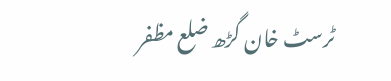ٹرسٹ خان گڑھ ضلع مظفر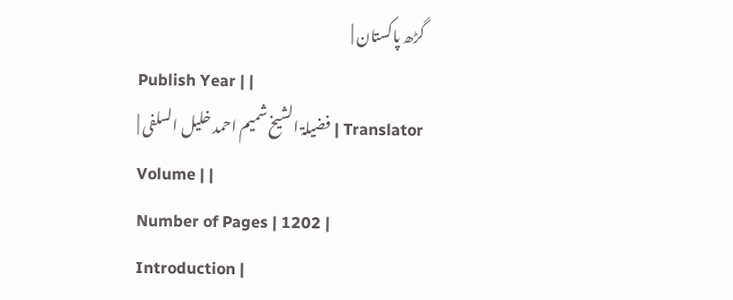گڑھ پاکستان |
Publish Year | |
Translator | فضیلۃ الشیخ شمیم احمد خلیل السلفی |
Volume | |
Number of Pages | 1202 |
Introduction |